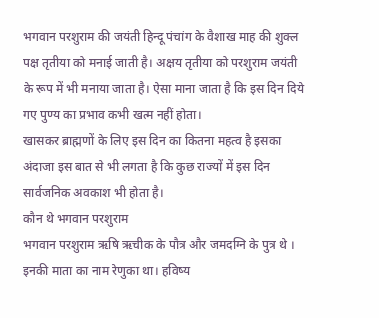भगवान परशुराम की जयंती हिन्दू पंचांग के वैशाख माह की शुक्ल पक्ष तृतीया को मनाई जाती है। अक्षय तृतीया को परशुराम जयंती के रूप में भी मनाया जाता है। ऐसा माना जाता है कि इस दिन दिये गए पुण्य का प्रभाव कभी खत्म नहीं होता।
खासकर ब्राह्मणों के लिए इस दिन का कितना महत्व है इसका अंदाजा इस बात से भी लगता है कि कुछ राज्यों में इस दिन सार्वजनिक अवकाश भी होता है।
कौन थे भगवान परशुराम
भगवान परशुराम ऋषि ऋचीक के पौत्र और जमदग्नि के पुत्र थे । इनकी माता का नाम रेणुका था। हविष्य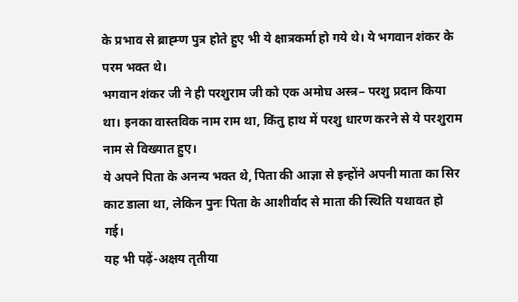के प्रभाव से ब्राह्म्ण पुत्र होते हुए भी ये क्षात्रकर्मा हो गये थे। ये भगवान शंकर के परम भक्त थे।
भगवान शंकर जी ने ही परशुराम जी को एक अमोघ अस्त्र− परशु प्रदान किया था। इनका वास्तविक नाम राम था, किंतु हाथ में परशु धारण करने से ये परशुराम नाम से विख्यात हुए।
ये अपने पिता के अनन्य भक्त थे, पिता की आज्ञा से इन्होंने अपनी माता का सिर काट डाला था, लेकिन पुनः पिता के आशीर्वाद से माता की स्थिति यथावत हो गई।
यह भी पढ़ें-अक्षय तृतीया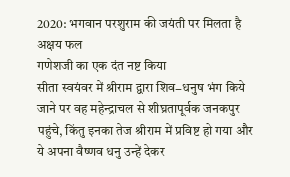2020: भगवान परशुराम की जयंती पर मिलता है अक्षय फल
गणेशजी का एक दंत नष्ट किया
सीता स्वयंवर में श्रीराम द्वारा शिव−धनुष भंग किये जाने पर वह महेन्द्राचल से शीघ्रतापूर्वक जनकपुर पहुंचे, किंतु इनका तेज श्रीराम में प्रविष्ट हो गया और ये अपना वैष्णव धनु उन्हें देकर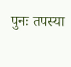पुनः तपस्या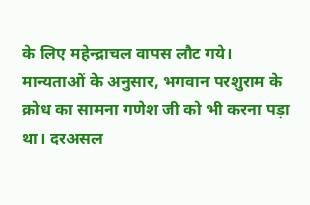के लिए महेन्द्राचल वापस लौट गये।
मान्यताओं के अनुसार, भगवान परशुराम के क्रोध का सामना गणेश जी को भी करना पड़ा था। दरअसल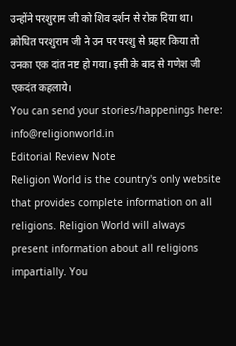उन्होंने परशुराम जी को शिव दर्शन से रोक दिया था।
क्रोधित परशुराम जी ने उन पर परशु से प्रहार किया तो उनका एक दांत नष्ट हो गया। इसी के बाद से गणेश जी एकदंत कहलाये।
You can send your stories/happenings here: info@religionworld.in
Editorial Review Note
Religion World is the country's only website that provides complete information on all religions. Religion World will always present information about all religions impartially. You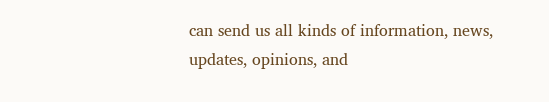can send us all kinds of information, news, updates, opinions, and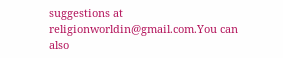suggestions at religionworldin@gmail.com.You can also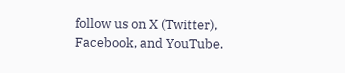follow us on X (Twitter), Facebook, and YouTube.